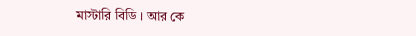মাস্টারি বিডি । আর কে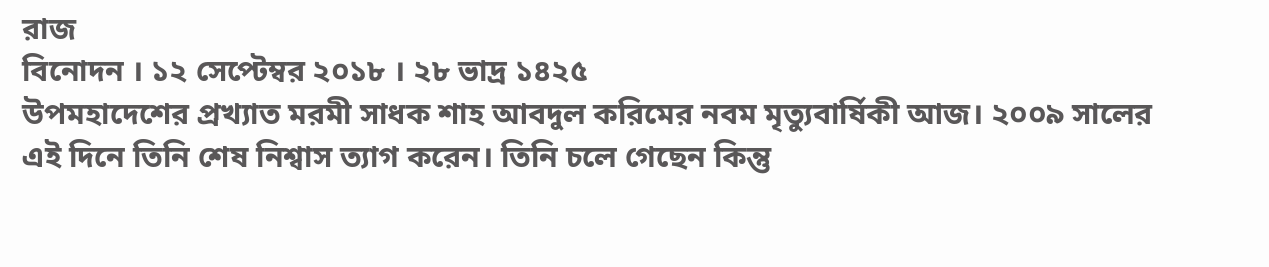রাজ
বিনোদন । ১২ সেপ্টেম্বর ২০১৮ । ২৮ ভাদ্র ১৪২৫
উপমহাদেশের প্রখ্যাত মরমী সাধক শাহ আবদুল করিমের নবম মৃত্যুবার্ষিকী আজ। ২০০৯ সালের এই দিনে তিনি শেষ নিশ্বাস ত্যাগ করেন। তিনি চলে গেছেন কিন্তু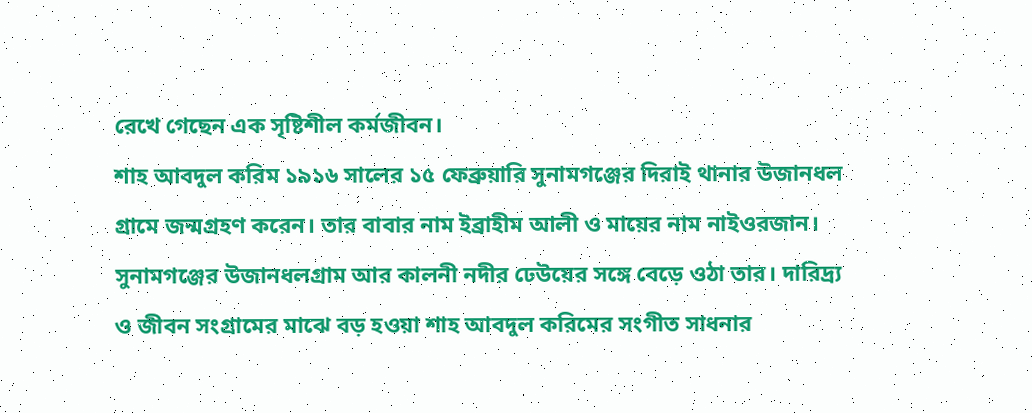রেখে গেছেন এক সৃষ্টিশীল কর্মজীবন।
শাহ আবদুল করিম ১৯১৬ সালের ১৫ ফেব্রুয়ারি সুনামগঞ্জের দিরাই থানার উজানধল গ্রামে জন্মগ্রহণ করেন। তার বাবার নাম ইব্রাহীম আলী ও মায়ের নাম নাইওরজান। সুনামগঞ্জের উজানধলগ্রাম আর কালনী নদীর ঢেউয়ের সঙ্গে বেড়ে ওঠা তার। দারিদ্র্য ও জীবন সংগ্রামের মাঝে বড় হওয়া শাহ আবদুল করিমের সংগীত সাধনার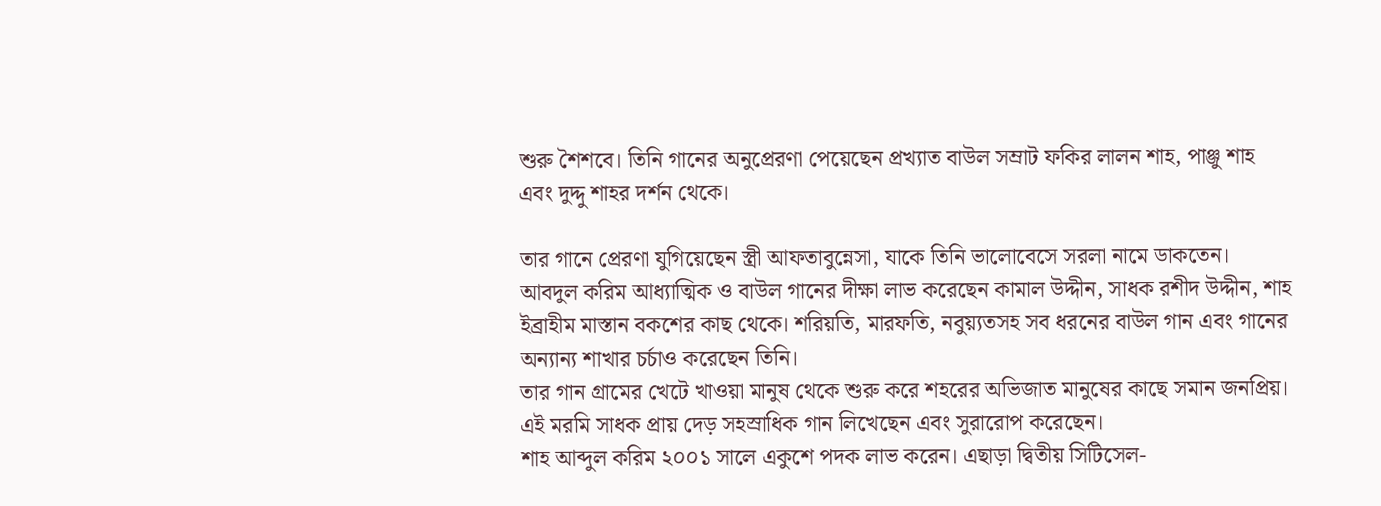শুরু শৈশবে। তিনি গানের অনুপ্রেরণা পেয়েছেন প্রখ্যাত বাউল সম্রাট ফকির লালন শাহ, পাঞ্জু শাহ এবং দুদ্দু শাহর দর্শন থেকে।

তার গানে প্রেরণা যুগিয়েছেন স্ত্রী আফতাবুন্নেসা, যাকে তিনি ভালোবেসে সরলা নামে ডাকতেন। আবদুল করিম আধ্যাত্মিক ও বাউল গানের দীক্ষা লাভ করেছেন কামাল উদ্দীন, সাধক রশীদ উদ্দীন, শাহ ইব্রাহীম মাস্তান বকশের কাছ থেকে। শরিয়তি, মারফতি, নবুয়্যতসহ সব ধরনের বাউল গান এবং গানের অন্যান্য শাখার চর্চাও করেছেন তিনি।
তার গান গ্রামের খেটে খাওয়া মানুষ থেকে শুরু করে শহরের অভিজাত মানুষের কাছে সমান জনপ্রিয়। এই মরমি সাধক প্রায় দেড় সহস্রাধিক গান লিখেছেন এবং সুরারোপ করেছেন।
শাহ আব্দুল করিম ২০০১ সালে একুশে পদক লাভ করেন। এছাড়া দ্বিতীয় সিটিসেল-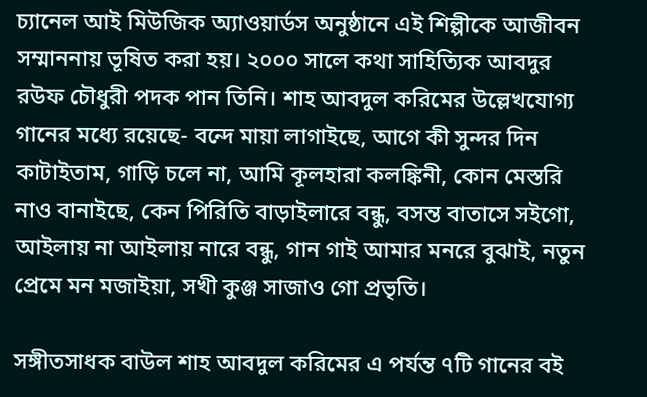চ্যানেল আই মিউজিক অ্যাওয়ার্ডস অনুষ্ঠানে এই শিল্পীকে আজীবন সম্মাননায় ভূষিত করা হয়। ২০০০ সালে কথা সাহিত্যিক আবদুর রউফ চৌধুরী পদক পান তিনি। শাহ আবদুল করিমের উল্লেখযোগ্য গানের মধ্যে রয়েছে- বন্দে মায়া লাগাইছে, আগে কী সুন্দর দিন কাটাইতাম, গাড়ি চলে না, আমি কূলহারা কলঙ্কিনী, কোন মেস্তরি নাও বানাইছে, কেন পিরিতি বাড়াইলারে বন্ধু, বসন্ত বাতাসে সইগো, আইলায় না আইলায় নারে বন্ধু, গান গাই আমার মনরে বুঝাই, নতুন প্রেমে মন মজাইয়া, সখী কুঞ্জ সাজাও গো প্রভৃতি।

সঙ্গীতসাধক বাউল শাহ আবদুল করিমের এ পর্যন্ত ৭টি গানের বই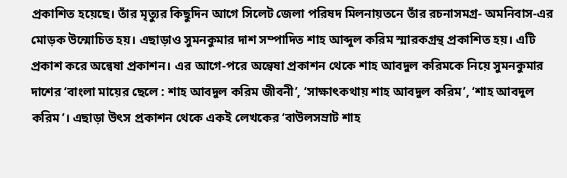প্রকাশিত হয়েছে। তাঁর মৃত্যুর কিছুদিন আগে সিলেট জেলা পরিষদ মিলনায়তনে তাঁর রচনাসমগ্র- অমনিবাস-এর মোড়ক উন্মোচিত হয়। এছাড়াও সুমনকুমার দাশ সম্পাদিত শাহ আব্দুল করিম স্মারকগ্রন্থ প্রকাশিত হয়। এটি প্রকাশ করে অন্বেষা প্রকাশন। এর আগে-পরে অন্বেষা প্রকাশন থেকে শাহ আবদুল করিমকে নিয়ে সুমনকুমার দাশের ‘বাংলা মায়ের ছেলে : শাহ আবদুল করিম জীবনী’, ‘সাক্ষাৎকথায় শাহ আবদুল করিম’, ‘শাহ আবদুল করিম’। এছাড়া উৎস প্রকাশন থেকে একই লেখকের ‘বাউলসম্রাট শাহ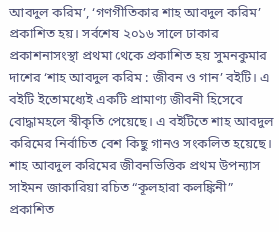আবদুল করিম’, ‘গণগীতিকার শাহ আবদুল করিম’ প্রকাশিত হয়। সর্বশেষ ২০১৬ সালে ঢাকার প্রকাশনাসংস্থা প্রথমা থেকে প্রকাশিত হয় সুমনকুমার দাশের ‘শাহ আবদুল করিম : জীবন ও গান’ বইটি। এ বইটি ইতোমধ্যেই একটি প্রামাণ্য জীবনী হিসেবে বোদ্ধামহলে স্বীকৃতি পেয়েছে। এ বইটিতে শাহ আবদুল করিমের নির্বাচিত বেশ কিছু গানও সংকলিত হয়েছে। শাহ আবদুল করিমের জীবনভিত্তিক প্রথম উপন্যাস সাইমন জাকারিয়া রচিত “কূলহারা কলঙ্কিনী” প্রকাশিত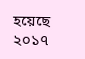হয়েছে ২০১৭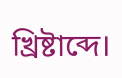খ্রিষ্টাব্দে।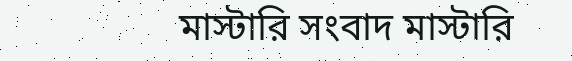মাস্টারি সংবাদ মাস্টারি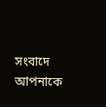সংবাদে আপনাকে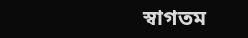স্বাগতম